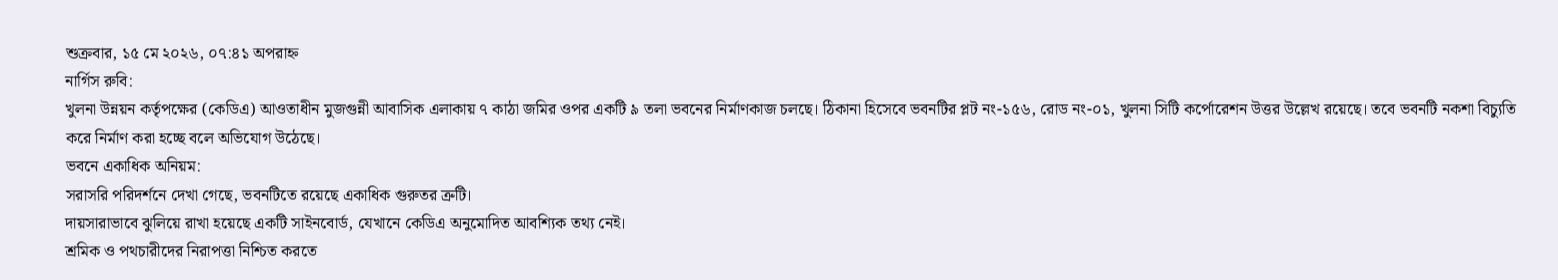শুক্রবার, ১৫ মে ২০২৬, ০৭:৪১ অপরাহ্ন
নার্গিস রুবি:
খুলনা উন্নয়ন কর্তৃপক্ষের (কেডিএ) আওতাধীন মুজগুন্নী আবাসিক এলাকায় ৭ কাঠা জমির ওপর একটি ৯ তলা ভবনের নির্মাণকাজ চলছে। ঠিকানা হিসেবে ভবনটির প্লট নং-১৫৬, রোড নং-০১, খুলনা সিটি কর্পোরেশন উত্তর উল্লেখ রয়েছে। তবে ভবনটি নকশা বিচ্যুতি করে নির্মাণ করা হচ্ছে বলে অভিযোগ উঠেছে।
ভবনে একাধিক অনিয়ম:
সরাসরি পরিদর্শনে দেখা গেছে, ভবনটিতে রয়েছে একাধিক গুরুতর ত্রুটি।
দায়সারাভাবে ঝুলিয়ে রাখা হয়েছে একটি সাইনবোর্ড, যেখানে কেডিএ অনুমোদিত আবশ্যিক তথ্য নেই।
শ্রমিক ও পথচারীদের নিরাপত্তা নিশ্চিত করতে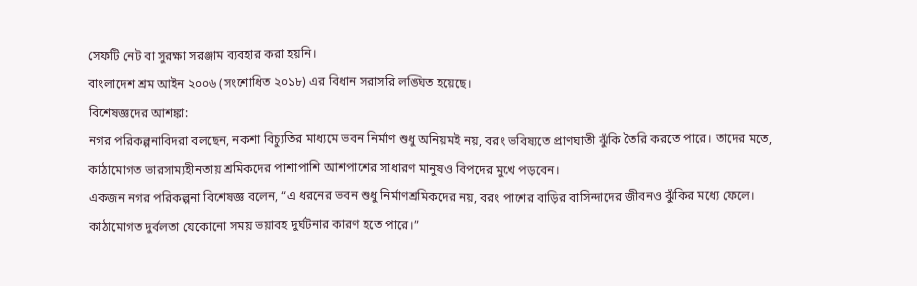সেফটি নেট বা সুরক্ষা সরঞ্জাম ব্যবহার করা হয়নি।
বাংলাদেশ শ্রম আইন ২০০৬ (সংশোধিত ২০১৮) এর বিধান সরাসরি লঙ্ঘিত হয়েছে।
বিশেষজ্ঞদের আশঙ্কা:
নগর পরিকল্পনাবিদরা বলছেন, নকশা বিচ্যুতির মাধ্যমে ভবন নির্মাণ শুধু অনিয়মই নয়, বরং ভবিষ্যতে প্রাণঘাতী ঝুঁকি তৈরি করতে পারে। তাদের মতে, কাঠামোগত ভারসাম্যহীনতায় শ্রমিকদের পাশাপাশি আশপাশের সাধারণ মানুষও বিপদের মুখে পড়বেন।
একজন নগর পরিকল্পনা বিশেষজ্ঞ বলেন, “এ ধরনের ভবন শুধু নির্মাণশ্রমিকদের নয়, বরং পাশের বাড়ির বাসিন্দাদের জীবনও ঝুঁকির মধ্যে ফেলে। কাঠামোগত দুর্বলতা যেকোনো সময় ভয়াবহ দুর্ঘটনার কারণ হতে পারে।”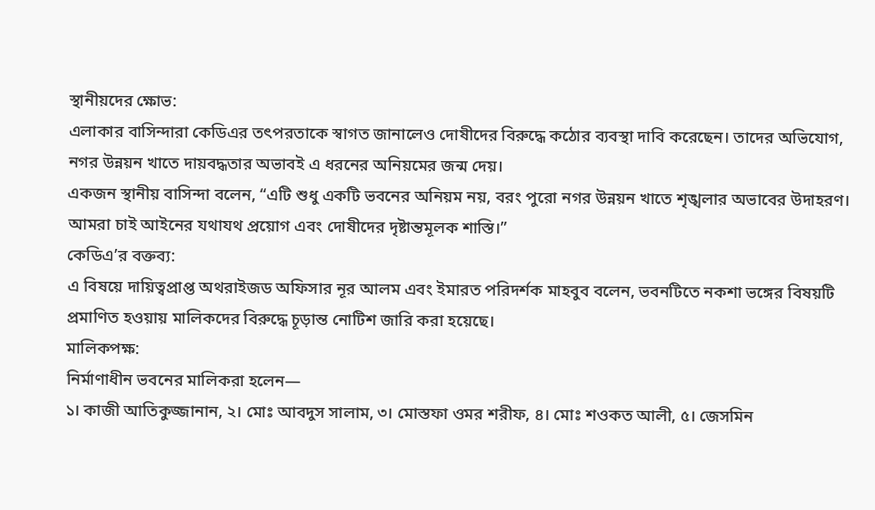স্থানীয়দের ক্ষোভ:
এলাকার বাসিন্দারা কেডিএর তৎপরতাকে স্বাগত জানালেও দোষীদের বিরুদ্ধে কঠোর ব্যবস্থা দাবি করেছেন। তাদের অভিযোগ, নগর উন্নয়ন খাতে দায়বদ্ধতার অভাবই এ ধরনের অনিয়মের জন্ম দেয়।
একজন স্থানীয় বাসিন্দা বলেন, “এটি শুধু একটি ভবনের অনিয়ম নয়, বরং পুরো নগর উন্নয়ন খাতে শৃঙ্খলার অভাবের উদাহরণ। আমরা চাই আইনের যথাযথ প্রয়োগ এবং দোষীদের দৃষ্টান্তমূলক শাস্তি।”
কেডিএ’র বক্তব্য:
এ বিষয়ে দায়িত্বপ্রাপ্ত অথরাইজড অফিসার নূর আলম এবং ইমারত পরিদর্শক মাহবুব বলেন, ভবনটিতে নকশা ভঙ্গের বিষয়টি প্রমাণিত হওয়ায় মালিকদের বিরুদ্ধে চূড়ান্ত নোটিশ জারি করা হয়েছে।
মালিকপক্ষ:
নির্মাণাধীন ভবনের মালিকরা হলেন—
১। কাজী আতিকুজ্জানান, ২। মোঃ আবদুস সালাম, ৩। মোস্তফা ওমর শরীফ, ৪। মোঃ শওকত আলী, ৫। জেসমিন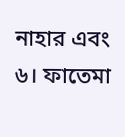নাহার এবং
৬। ফাতেমা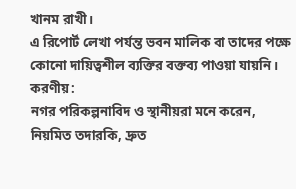খানম রাখী।
এ রিপোর্ট লেখা পর্যন্ত ভবন মালিক বা তাদের পক্ষে কোনো দায়িত্বশীল ব্যক্তির বক্তব্য পাওয়া যায়নি।
করণীয়:
নগর পরিকল্পনাবিদ ও স্থানীয়রা মনে করেন, নিয়মিত তদারকি, দ্রুত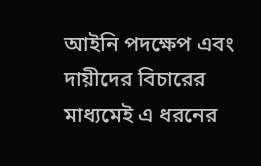আইনি পদক্ষেপ এবং দায়ীদের বিচারের মাধ্যমেই এ ধরনের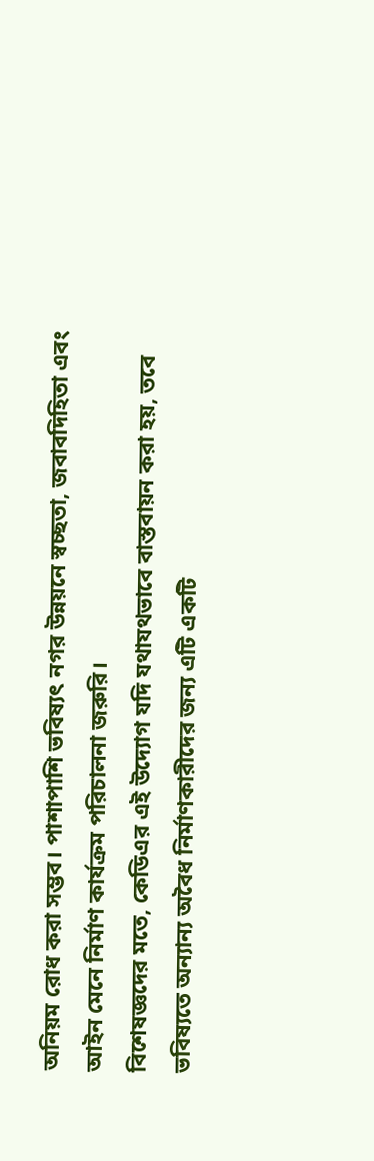অনিয়ম রোধ করা সম্ভব। পাশাপাশি ভবিষ্যৎ নগর উন্নয়নে স্বচ্ছতা, জবাবদিহিতা এবং আইন মেনে নির্মাণ কার্যক্রম পরিচালনা জরুরি।
বিশেষজ্ঞদের মতে, কেডিএর এই উদ্যোগ যদি যথাযথভাবে বাস্তবায়ন করা হয়, তবে ভবিষ্যতে অন্যান্য অবৈধ নির্মাণকারীদের জন্য এটি একটি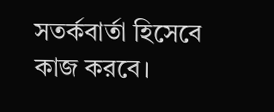সতর্কবার্তা হিসেবে কাজ করবে।